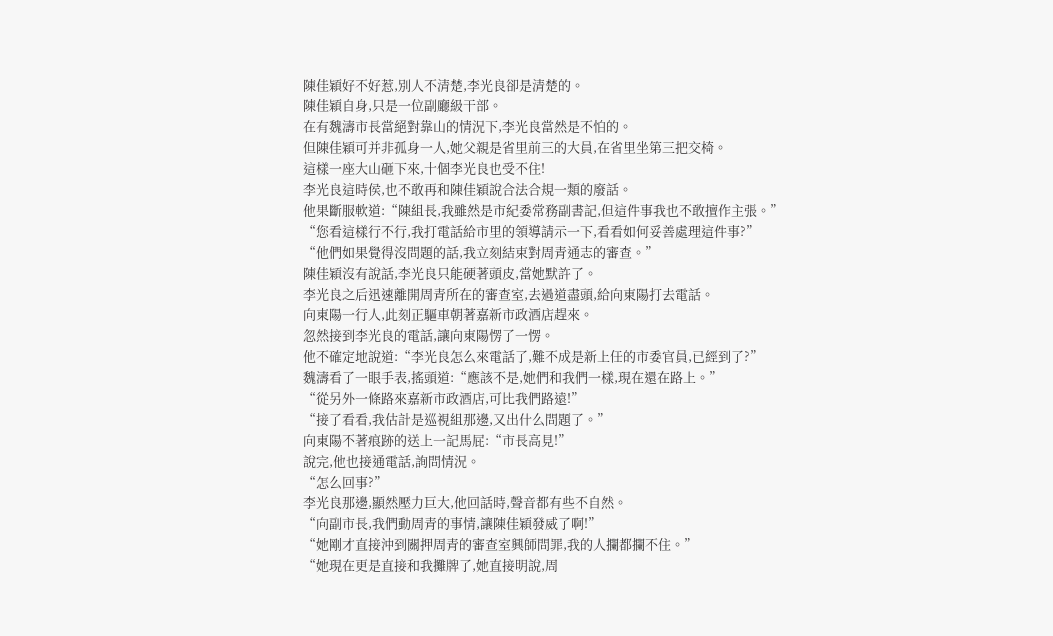陳佳穎好不好惹,別人不清楚,李光良卻是清楚的。
陳佳穎自身,只是一位副廳級干部。
在有魏濤市長當絕對靠山的情況下,李光良當然是不怕的。
但陳佳穎可并非孤身一人,她父親是省里前三的大員,在省里坐第三把交椅。
這樣一座大山砸下來,十個李光良也受不住!
李光良這時侯,也不敢再和陳佳穎說合法合規一類的廢話。
他果斷服軟道:“陳組長,我雖然是市紀委常務副書記,但這件事我也不敢擅作主張。”
“您看這樣行不行,我打電話給市里的領導請示一下,看看如何妥善處理這件事?”
“他們如果覺得沒問題的話,我立刻結束對周青通志的審查。”
陳佳穎沒有說話,李光良只能硬著頭皮,當她默許了。
李光良之后迅速離開周青所在的審查室,去過道盡頭,給向東陽打去電話。
向東陽一行人,此刻正驅車朝著嘉新市政酒店趕來。
忽然接到李光良的電話,讓向東陽愣了一愣。
他不確定地說道:“李光良怎么來電話了,難不成是新上任的市委官員,已經到了?”
魏濤看了一眼手表,搖頭道:“應該不是,她們和我們一樣,現在還在路上。”
“從另外一條路來嘉新市政酒店,可比我們路遠!”
“接了看看,我估計是巡視組那邊,又出什么問題了。”
向東陽不著痕跡的送上一記馬屁:“市長高見!”
說完,他也接通電話,詢問情況。
“怎么回事?”
李光良那邊,顯然壓力巨大,他回話時,聲音都有些不自然。
“向副市長,我們動周青的事情,讓陳佳穎發威了啊!”
“她剛才直接沖到關押周青的審查室興師問罪,我的人攔都攔不住。”
“她現在更是直接和我攤牌了,她直接明說,周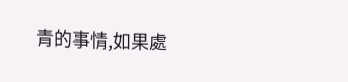青的事情,如果處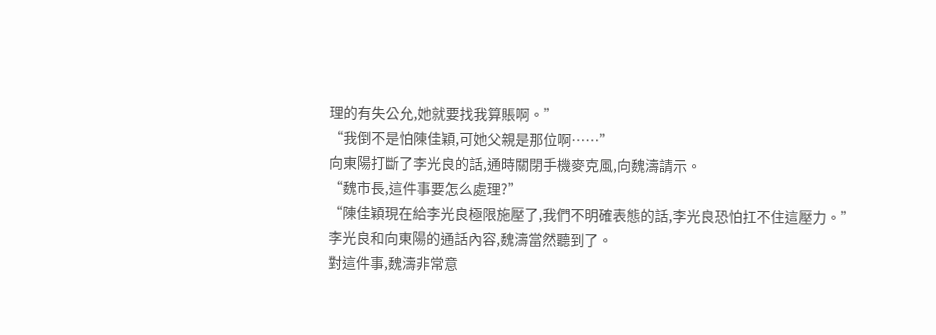理的有失公允,她就要找我算賬啊。”
“我倒不是怕陳佳穎,可她父親是那位啊……”
向東陽打斷了李光良的話,通時關閉手機麥克風,向魏濤請示。
“魏市長,這件事要怎么處理?”
“陳佳穎現在給李光良極限施壓了,我們不明確表態的話,李光良恐怕扛不住這壓力。”
李光良和向東陽的通話內容,魏濤當然聽到了。
對這件事,魏濤非常意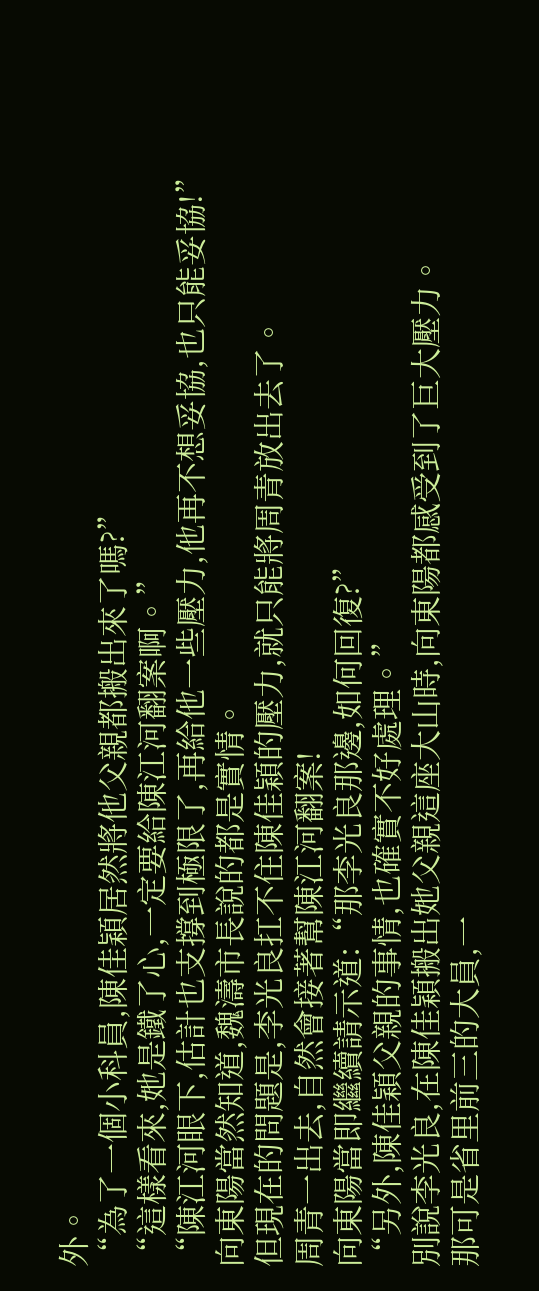外。
“為了一個小科員,陳佳穎居然將他父親都搬出來了嗎?”
“這樣看來,她是鐵了心,一定要給陳江河翻案啊。”
“陳江河眼下,估計也支撐到極限了,再給他一些壓力,他再不想妥協,也只能妥協!”
向東陽當然知道,魏濤市長說的都是實情。
但現在的問題是,李光良扛不住陳佳穎的壓力,就只能將周青放出去了。
周青一出去,自然會接著幫陳江河翻案!
向東陽當即繼續請示道:“那李光良那邊,如何回復?”
“另外,陳佳穎父親的事情,也確實不好處理。”
別說李光良,在陳佳穎搬出她父親這座大山時,向東陽都感受到了巨大壓力。
那可是省里前三的大員,一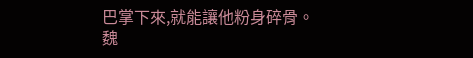巴掌下來,就能讓他粉身碎骨。
魏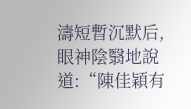濤短暫沉默后,眼神陰翳地說道:“陳佳穎有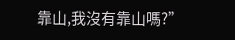靠山,我沒有靠山嗎?”